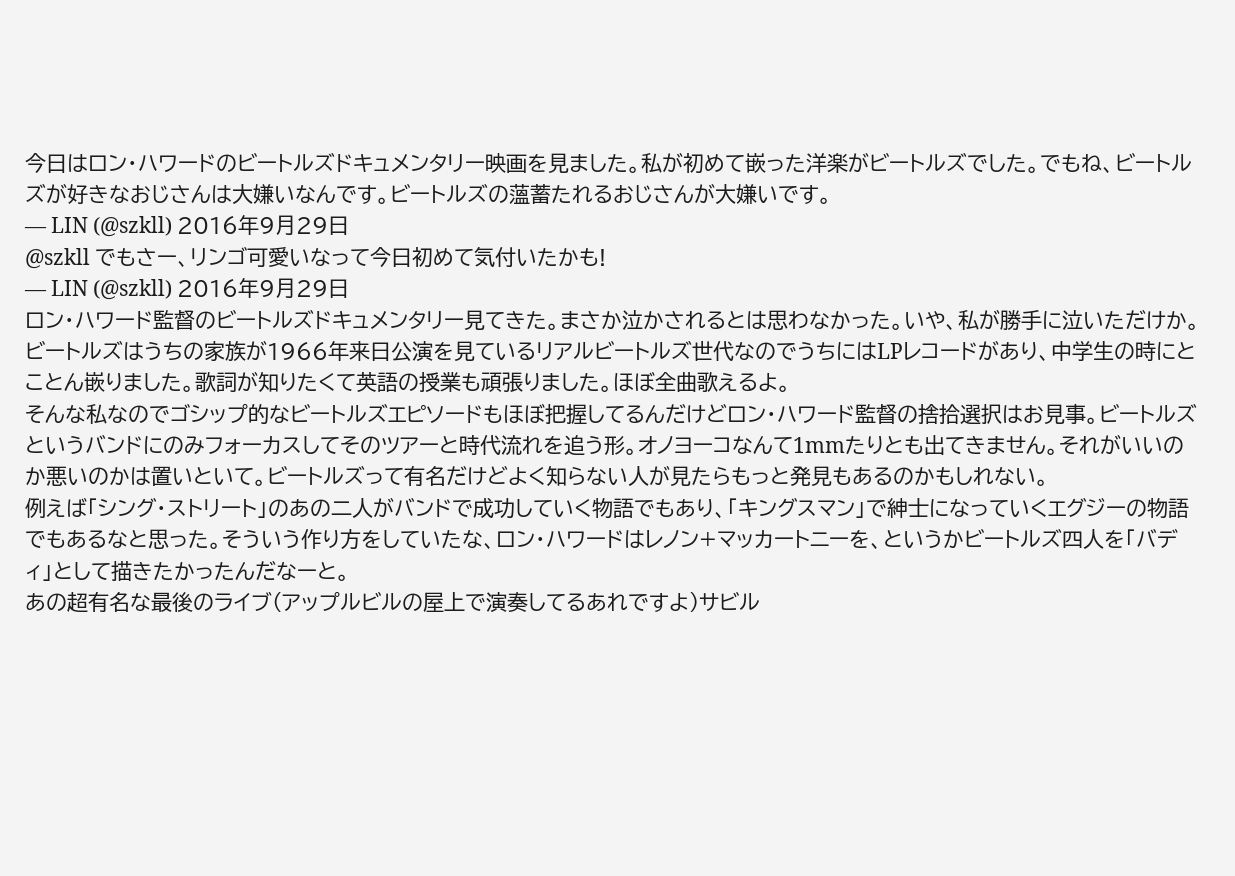今日はロン・ハワードのビートルズドキュメンタリー映画を見ました。私が初めて嵌った洋楽がビートルズでした。でもね、ビートルズが好きなおじさんは大嫌いなんです。ビートルズの薀蓄たれるおじさんが大嫌いです。
— LIN (@szkll) 2016年9月29日
@szkll でもさー、リンゴ可愛いなって今日初めて気付いたかも!
— LIN (@szkll) 2016年9月29日
ロン・ハワード監督のビートルズドキュメンタリー見てきた。まさか泣かされるとは思わなかった。いや、私が勝手に泣いただけか。
ビートルズはうちの家族が1966年来日公演を見ているリアルビートルズ世代なのでうちにはLPレコードがあり、中学生の時にとことん嵌りました。歌詞が知りたくて英語の授業も頑張りました。ほぼ全曲歌えるよ。
そんな私なのでゴシップ的なビートルズエピソードもほぼ把握してるんだけどロン・ハワード監督の捨拾選択はお見事。ビートルズというバンドにのみフォーカスしてそのツアーと時代流れを追う形。オノヨーコなんて1mmたりとも出てきません。それがいいのか悪いのかは置いといて。ビートルズって有名だけどよく知らない人が見たらもっと発見もあるのかもしれない。
例えば「シング・ストリート」のあの二人がバンドで成功していく物語でもあり、「キングスマン」で紳士になっていくエグジーの物語でもあるなと思った。そういう作り方をしていたな、ロン・ハワードはレノン+マッカートニーを、というかビートルズ四人を「バディ」として描きたかったんだなーと。
あの超有名な最後のライブ(アップルビルの屋上で演奏してるあれですよ)サビル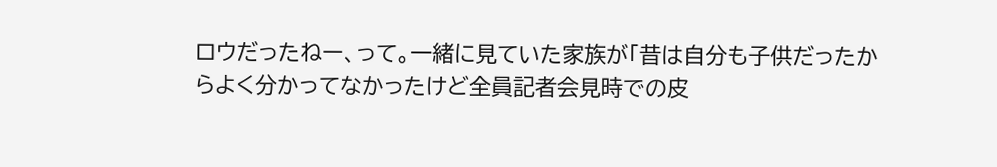ロウだったねー、って。一緒に見ていた家族が「昔は自分も子供だったからよく分かってなかったけど全員記者会見時での皮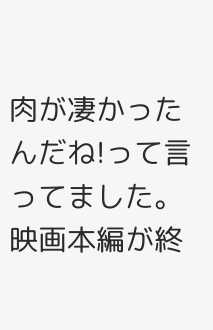肉が凄かったんだね!って言ってました。
映画本編が終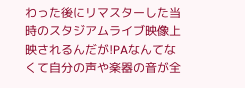わった後にリマスターした当時のスタジアムライブ映像上映されるんだが!PAなんてなくて自分の声や楽器の音が全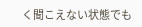く聞こえない状態でも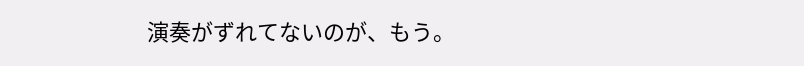演奏がずれてないのが、もう。